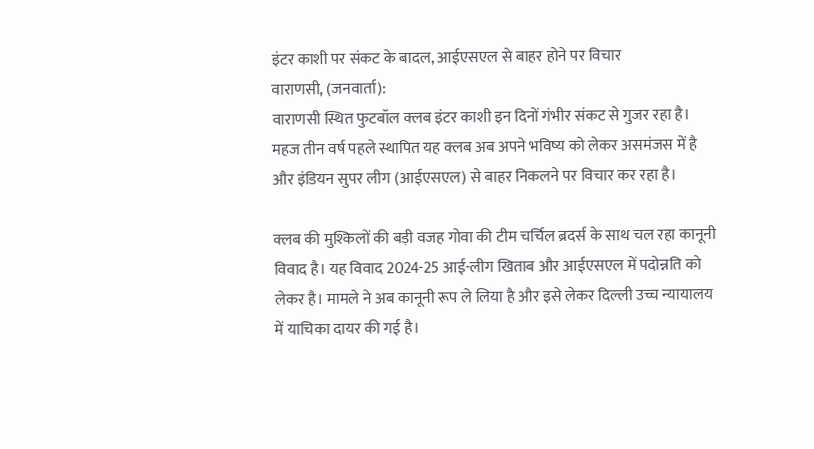इंटर काशी पर संकट के बादल, आईएसएल से बाहर होने पर विचार
वाराणसी, (जनवार्ता):
वाराणसी स्थित फुटबॉल क्लब इंटर काशी इन दिनों गंभीर संकट से गुजर रहा है। महज तीन वर्ष पहले स्थापित यह क्लब अब अपने भविष्य को लेकर असमंजस में है और इंडियन सुपर लीग (आईएसएल) से बाहर निकलने पर विचार कर रहा है।

क्लब की मुश्किलों की बड़ी वजह गोवा की टीम चर्चिल ब्रदर्स के साथ चल रहा कानूनी विवाद है। यह विवाद 2024-25 आई-लीग खिताब और आईएसएल में पदोन्नति को लेकर है। मामले ने अब कानूनी रूप ले लिया है और इसे लेकर दिल्ली उच्च न्यायालय में याचिका दायर की गई है।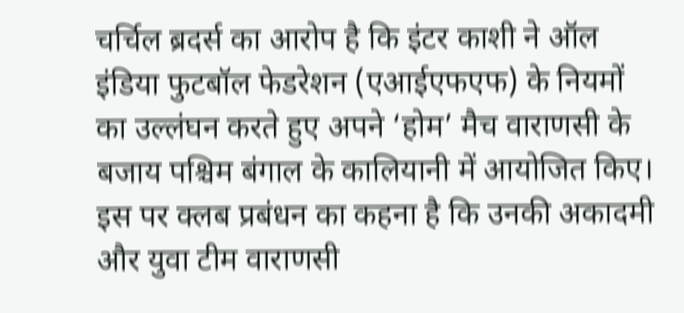चर्चिल ब्रदर्स का आरोप है कि इंटर काशी ने ऑल इंडिया फुटबॉल फेडरेशन (एआईएफएफ) के नियमों का उल्लंघन करते हुए अपने ‘होम’ मैच वाराणसी के बजाय पश्चिम बंगाल के कालियानी में आयोजित किए। इस पर क्लब प्रबंधन का कहना है कि उनकी अकादमी और युवा टीम वाराणसी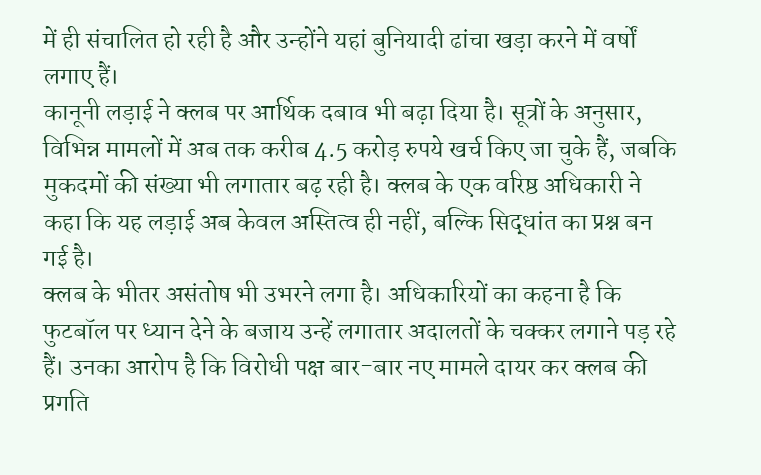में ही संचालित हो रही है और उन्होंने यहां बुनियादी ढांचा खड़ा करने में वर्षों लगाए हैं।
कानूनी लड़ाई ने क्लब पर आर्थिक दबाव भी बढ़ा दिया है। सूत्रों के अनुसार, विभिन्न मामलों में अब तक करीब 4.5 करोड़ रुपये खर्च किए जा चुके हैं, जबकि मुकदमों की संख्या भी लगातार बढ़ रही है। क्लब के एक वरिष्ठ अधिकारी ने कहा कि यह लड़ाई अब केवल अस्तित्व ही नहीं, बल्कि सिद्धांत का प्रश्न बन गई है।
क्लब के भीतर असंतोष भी उभरने लगा है। अधिकारियों का कहना है कि फुटबॉल पर ध्यान देने के बजाय उन्हें लगातार अदालतों के चक्कर लगाने पड़ रहे हैं। उनका आरोप है कि विरोधी पक्ष बार-बार नए मामले दायर कर क्लब की प्रगति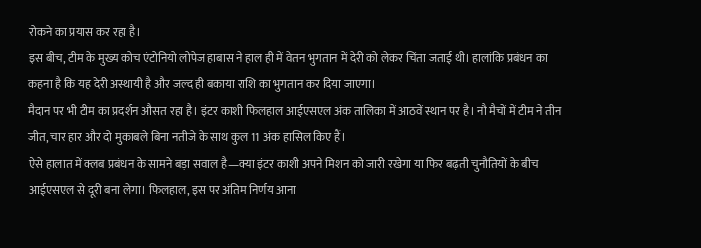रोकने का प्रयास कर रहा है।
इस बीच, टीम के मुख्य कोच एंटोनियो लोपेज हाबास ने हाल ही में वेतन भुगतान में देरी को लेकर चिंता जताई थी। हालांकि प्रबंधन का कहना है कि यह देरी अस्थायी है और जल्द ही बकाया राशि का भुगतान कर दिया जाएगा।
मैदान पर भी टीम का प्रदर्शन औसत रहा है। इंटर काशी फिलहाल आईएसएल अंक तालिका में आठवें स्थान पर है। नौ मैचों में टीम ने तीन जीत, चार हार और दो मुकाबले बिना नतीजे के साथ कुल 11 अंक हासिल किए हैं।
ऐसे हालात में क्लब प्रबंधन के सामने बड़ा सवाल है—क्या इंटर काशी अपने मिशन को जारी रखेगा या फिर बढ़ती चुनौतियों के बीच आईएसएल से दूरी बना लेगा। फिलहाल, इस पर अंतिम निर्णय आना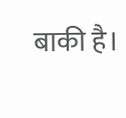बाकी है।